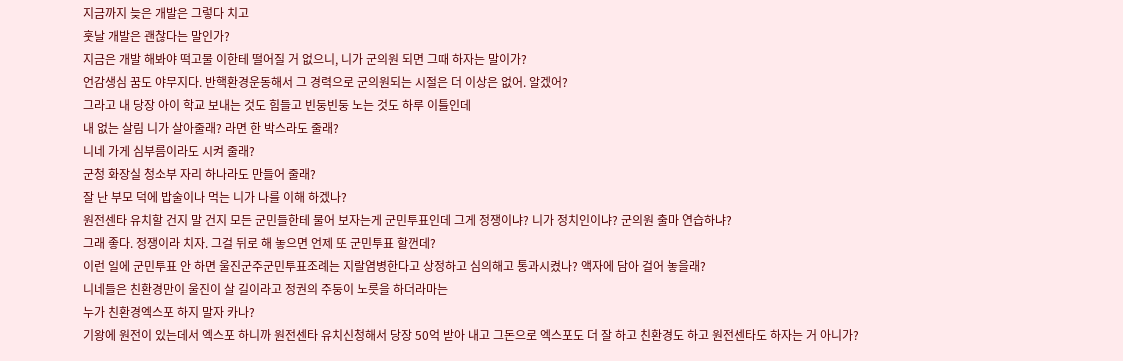지금까지 늦은 개발은 그렇다 치고
훗날 개발은 괜찮다는 말인가?
지금은 개발 해봐야 떡고물 이한테 떨어질 거 없으니, 니가 군의원 되면 그때 하자는 말이가?
언감생심 꿈도 야무지다. 반핵환경운동해서 그 경력으로 군의원되는 시절은 더 이상은 없어. 알겠어?
그라고 내 당장 아이 학교 보내는 것도 힘들고 빈둥빈둥 노는 것도 하루 이틀인데
내 없는 살림 니가 살아줄래? 라면 한 박스라도 줄래?
니네 가게 심부름이라도 시켜 줄래?
군청 화장실 청소부 자리 하나라도 만들어 줄래?
잘 난 부모 덕에 밥술이나 먹는 니가 나를 이해 하겠나?
원전센타 유치할 건지 말 건지 모든 군민들한테 물어 보자는게 군민투표인데 그게 정쟁이냐? 니가 정치인이냐? 군의원 출마 연습하냐?
그래 좋다. 정쟁이라 치자. 그걸 뒤로 해 놓으면 언제 또 군민투표 할껀데?
이런 일에 군민투표 안 하면 울진군주군민투표조례는 지랄염병한다고 상정하고 심의해고 통과시켰나? 액자에 담아 걸어 놓을래?
니네들은 친환경만이 울진이 살 길이라고 정권의 주둥이 노릇을 하더라마는
누가 친환경엑스포 하지 말자 카나?
기왕에 원전이 있는데서 엑스포 하니까 원전센타 유치신청해서 당장 50억 받아 내고 그돈으로 엑스포도 더 잘 하고 친환경도 하고 원전센타도 하자는 거 아니가?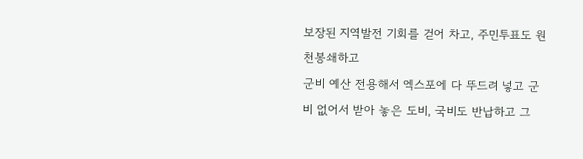보장된 지역발전 기회를 걷어 차고, 주민투표도 원천봉쇄하고
군비 예산 전용해서 엑스포에 다 뚜드려 넣고 군비 없어서 받아 놓은 도비, 국비도 반납하고 그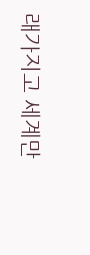래가지고 세계만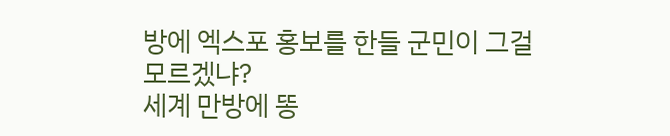방에 엑스포 홍보를 한들 군민이 그걸 모르겠냐?
세계 만방에 똥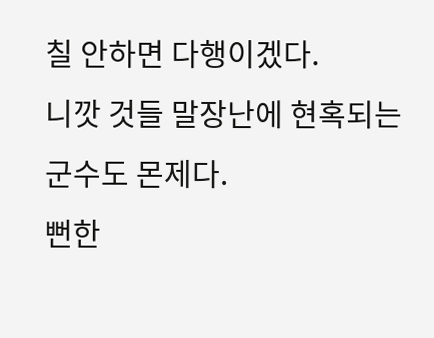칠 안하면 다행이겠다.
니깟 것들 말장난에 현혹되는 군수도 몬제다.
뻔한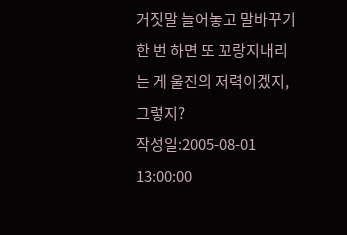거짓말 늘어놓고 말바꾸기 한 번 하면 또 꼬랑지내리는 게 울진의 저력이겠지, 그렇지?
작성일:2005-08-01 13:00:00